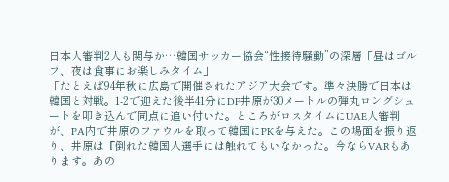日本人審判2人も関与か…韓国サッカー協会“性接待騒動”の深層「昼はゴルフ、夜は食事にお楽しみタイム」
「たとえば94年秋に広島で開催されたアジア大会です。準々決勝で日本は韓国と対戦。1-2で迎えた後半41分にDF井原が30メートルの弾丸ロングシュートを叩き込んで同点に追い付いた。ところがロスタイムにUAE人審判が、PA内で井原のファウルを取って韓国にPKを与えた。この場面を振り返り、井原は『倒れた韓国人選手には触れてもいなかった。今ならVARもあります。あの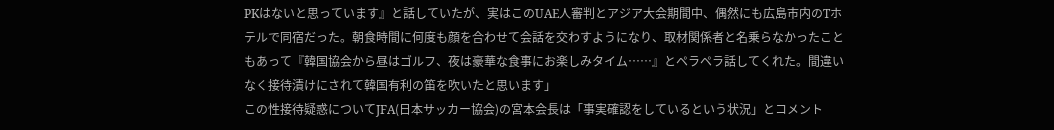PKはないと思っています』と話していたが、実はこのUAE人審判とアジア大会期間中、偶然にも広島市内のTホテルで同宿だった。朝食時間に何度も顔を合わせて会話を交わすようになり、取材関係者と名乗らなかったこともあって『韓国協会から昼はゴルフ、夜は豪華な食事にお楽しみタイム……』とペラペラ話してくれた。間違いなく接待漬けにされて韓国有利の笛を吹いたと思います」
この性接待疑惑についてJFA(日本サッカー協会)の宮本会長は「事実確認をしているという状況」とコメント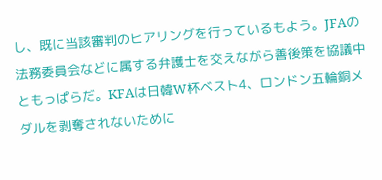し、既に当該審判のヒアリングを行っているもよう。JFAの法務委員会などに属する弁護士を交えながら善後策を協議中ともっぱらだ。KFAは日韓W杯ベスト4、ロンドン五輪銅メダルを剥奪されないために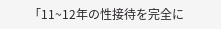「11~12年の性接待を完全に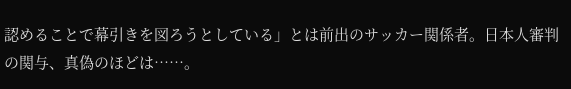認めることで幕引きを図ろうとしている」とは前出のサッカー関係者。日本人審判の関与、真偽のほどは……。